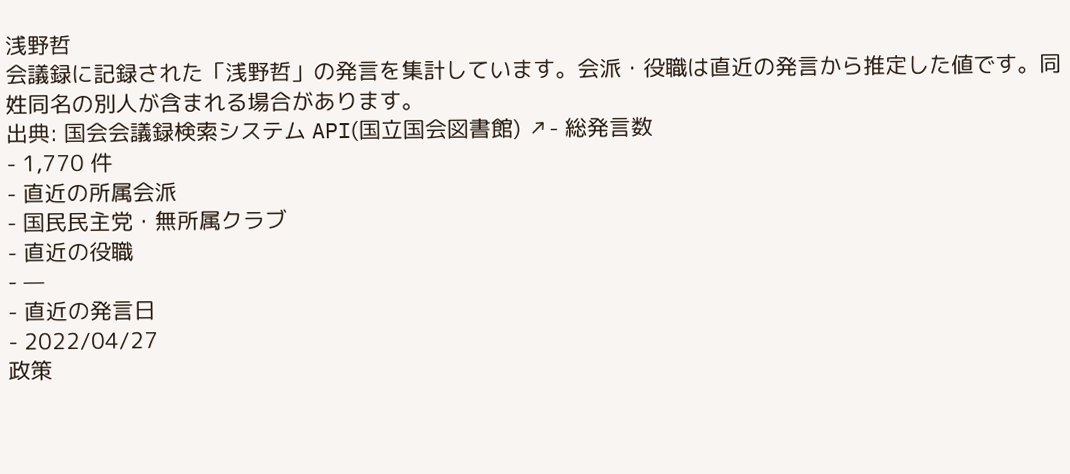浅野哲
会議録に記録された「浅野哲」の発言を集計しています。会派・役職は直近の発言から推定した値です。同姓同名の別人が含まれる場合があります。
出典: 国会会議録検索システム API(国立国会図書館) ↗- 総発言数
- 1,770 件
- 直近の所属会派
- 国民民主党・無所属クラブ
- 直近の役職
- —
- 直近の発言日
- 2022/04/27
政策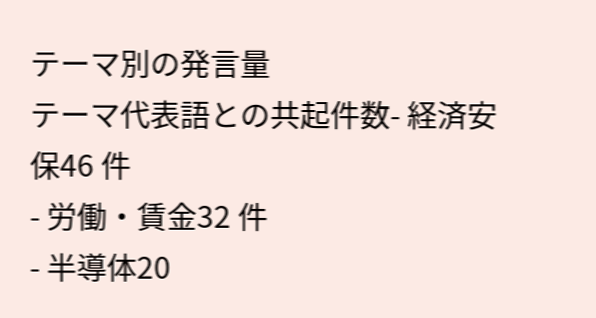テーマ別の発言量
テーマ代表語との共起件数- 経済安保46 件
- 労働・賃金32 件
- 半導体20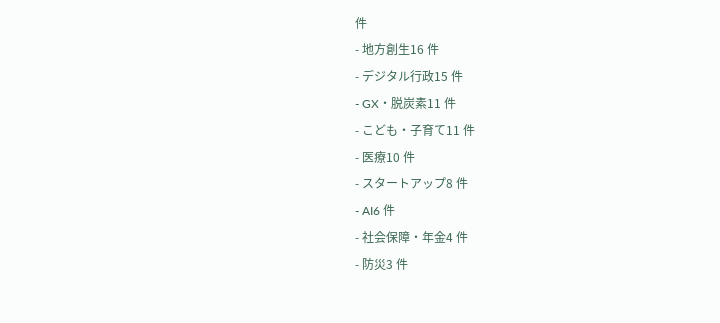件
- 地方創生16 件
- デジタル行政15 件
- GX・脱炭素11 件
- こども・子育て11 件
- 医療10 件
- スタートアップ8 件
- AI6 件
- 社会保障・年金4 件
- 防災3 件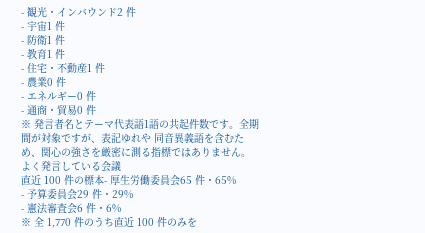- 観光・インバウンド2 件
- 宇宙1 件
- 防衛1 件
- 教育1 件
- 住宅・不動産1 件
- 農業0 件
- エネルギー0 件
- 通商・貿易0 件
※ 発言者名とテーマ代表語1語の共起件数です。全期間が対象ですが、表記ゆれや 同音異義語を含むため、関心の強さを厳密に測る指標ではありません。
よく発言している会議
直近 100 件の標本- 厚生労働委員会65 件・65%
- 予算委員会29 件・29%
- 憲法審査会6 件・6%
※ 全 1,770 件のうち直近 100 件のみを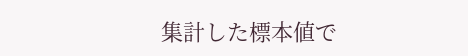集計した標本値で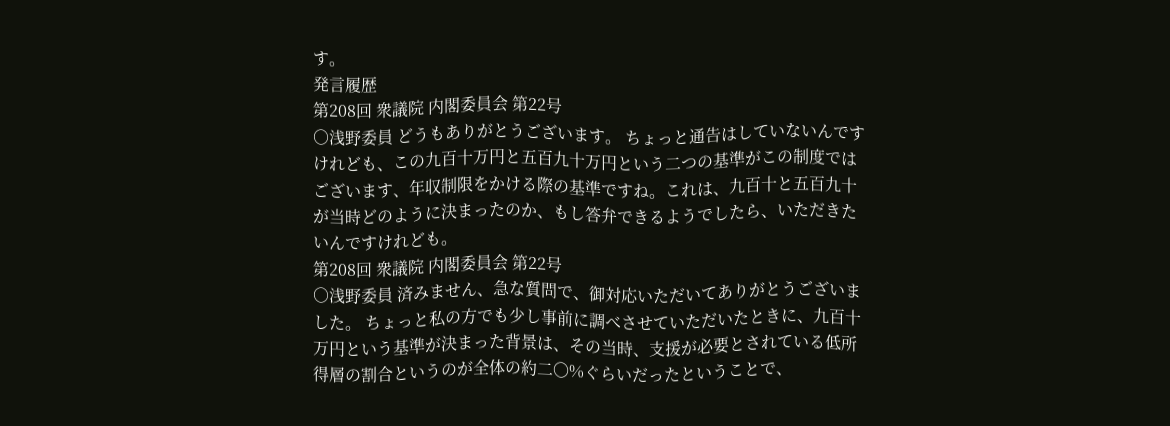す。
発言履歴
第208回 衆議院 内閣委員会 第22号
○浅野委員 どうもありがとうございます。 ちょっと通告はしていないんですけれども、この九百十万円と五百九十万円という二つの基準がこの制度ではございます、年収制限をかける際の基準ですね。これは、九百十と五百九十が当時どのように決まったのか、もし答弁できるようでしたら、いただきたいんですけれども。
第208回 衆議院 内閣委員会 第22号
○浅野委員 済みません、急な質問で、御対応いただいてありがとうございました。 ちょっと私の方でも少し事前に調べさせていただいたときに、九百十万円という基準が決まった背景は、その当時、支援が必要とされている低所得層の割合というのが全体の約二〇%ぐらいだったということで、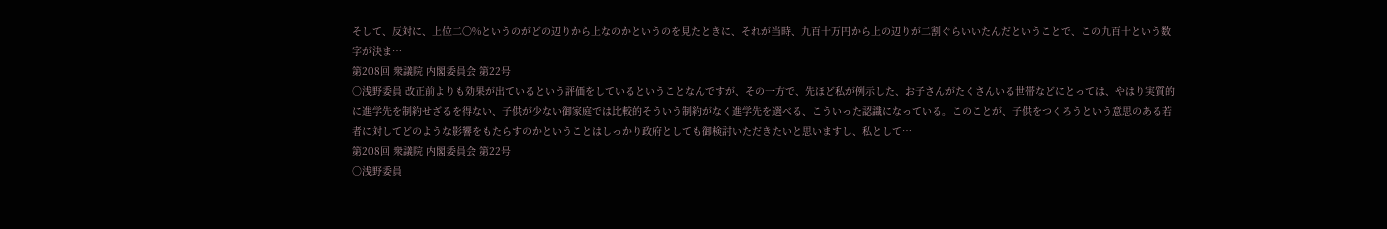そして、反対に、上位二〇%というのがどの辺りから上なのかというのを見たときに、それが当時、九百十万円から上の辺りが二割ぐらいいたんだということで、この九百十という数字が決ま…
第208回 衆議院 内閣委員会 第22号
○浅野委員 改正前よりも効果が出ているという評価をしているということなんですが、その一方で、先ほど私が例示した、お子さんがたくさんいる世帯などにとっては、やはり実質的に進学先を制約せざるを得ない、子供が少ない御家庭では比較的そういう制約がなく進学先を選べる、こういった認識になっている。このことが、子供をつくろうという意思のある若者に対してどのような影響をもたらすのかということはしっかり政府としても御検討いただきたいと思いますし、私として…
第208回 衆議院 内閣委員会 第22号
○浅野委員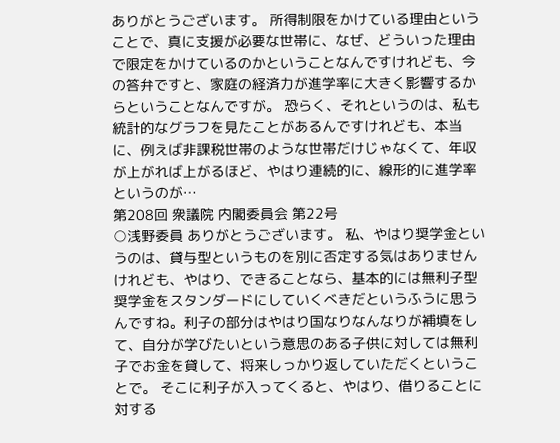ありがとうございます。 所得制限をかけている理由ということで、真に支援が必要な世帯に、なぜ、どういった理由で限定をかけているのかということなんですけれども、今の答弁ですと、家庭の経済力が進学率に大きく影響するからということなんですが。 恐らく、それというのは、私も統計的なグラフを見たことがあるんですけれども、本当に、例えば非課税世帯のような世帯だけじゃなくて、年収が上がれば上がるほど、やはり連続的に、線形的に進学率というのが…
第208回 衆議院 内閣委員会 第22号
○浅野委員 ありがとうございます。 私、やはり奨学金というのは、貸与型というものを別に否定する気はありませんけれども、やはり、できることなら、基本的には無利子型奨学金をスタンダードにしていくべきだというふうに思うんですね。利子の部分はやはり国なりなんなりが補填をして、自分が学びたいという意思のある子供に対しては無利子でお金を貸して、将来しっかり返していただくということで。 そこに利子が入ってくると、やはり、借りることに対する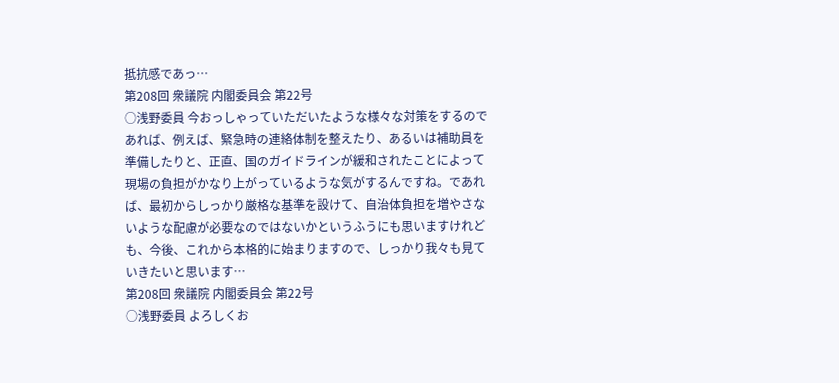抵抗感であっ…
第208回 衆議院 内閣委員会 第22号
○浅野委員 今おっしゃっていただいたような様々な対策をするのであれば、例えば、緊急時の連絡体制を整えたり、あるいは補助員を準備したりと、正直、国のガイドラインが緩和されたことによって現場の負担がかなり上がっているような気がするんですね。であれば、最初からしっかり厳格な基準を設けて、自治体負担を増やさないような配慮が必要なのではないかというふうにも思いますけれども、今後、これから本格的に始まりますので、しっかり我々も見ていきたいと思います…
第208回 衆議院 内閣委員会 第22号
○浅野委員 よろしくお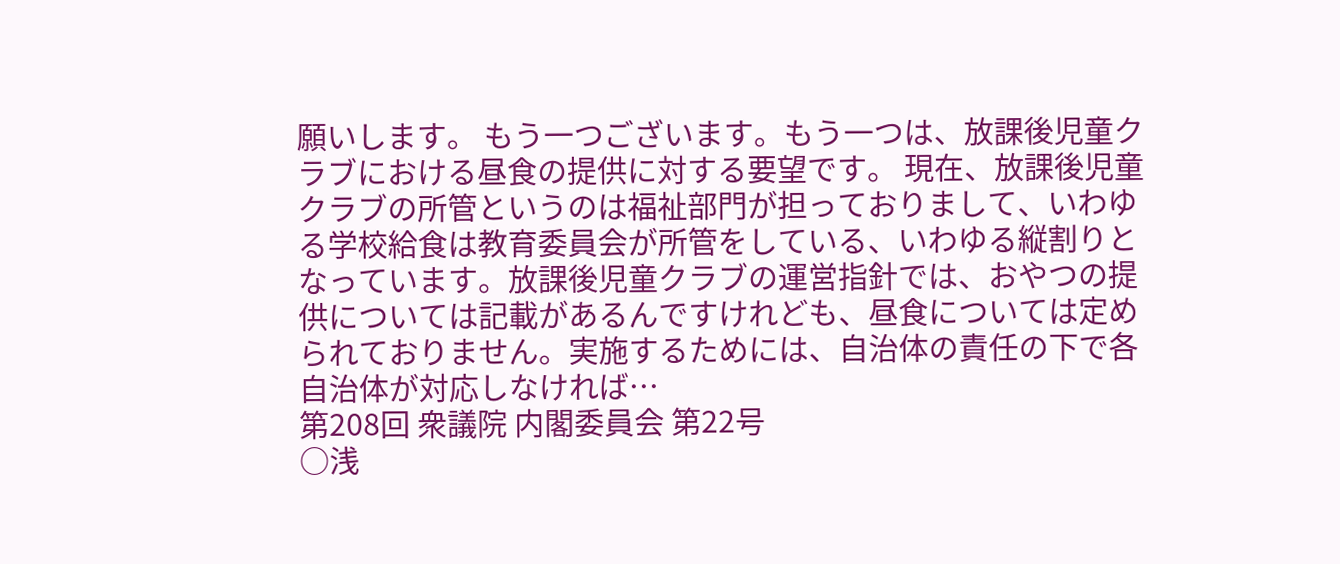願いします。 もう一つございます。もう一つは、放課後児童クラブにおける昼食の提供に対する要望です。 現在、放課後児童クラブの所管というのは福祉部門が担っておりまして、いわゆる学校給食は教育委員会が所管をしている、いわゆる縦割りとなっています。放課後児童クラブの運営指針では、おやつの提供については記載があるんですけれども、昼食については定められておりません。実施するためには、自治体の責任の下で各自治体が対応しなければ…
第208回 衆議院 内閣委員会 第22号
○浅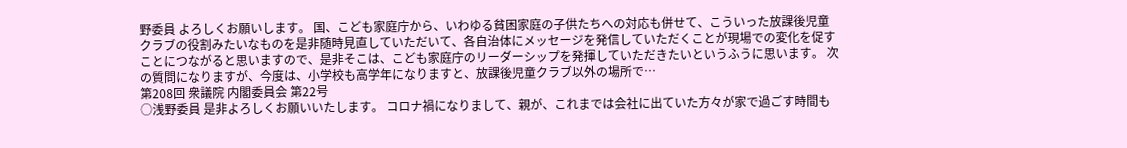野委員 よろしくお願いします。 国、こども家庭庁から、いわゆる貧困家庭の子供たちへの対応も併せて、こういった放課後児童クラブの役割みたいなものを是非随時見直していただいて、各自治体にメッセージを発信していただくことが現場での変化を促すことにつながると思いますので、是非そこは、こども家庭庁のリーダーシップを発揮していただきたいというふうに思います。 次の質問になりますが、今度は、小学校も高学年になりますと、放課後児童クラブ以外の場所で…
第208回 衆議院 内閣委員会 第22号
○浅野委員 是非よろしくお願いいたします。 コロナ禍になりまして、親が、これまでは会社に出ていた方々が家で過ごす時間も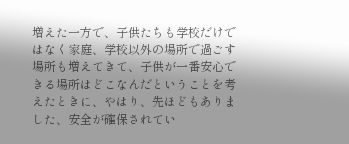増えた一方で、子供たちも学校だけではなく家庭、学校以外の場所で過ごす場所も増えてきて、子供が一番安心できる場所はどこなんだということを考えたときに、やはり、先ほどもありました、安全が確保されてい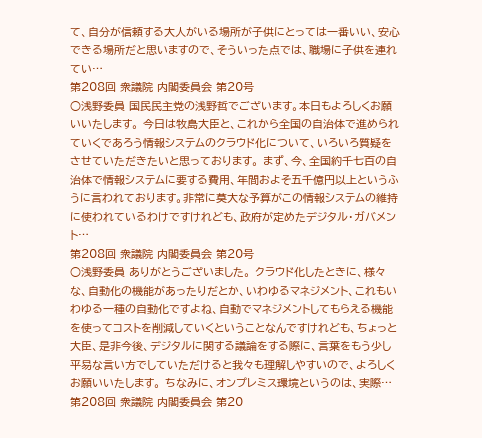て、自分が信頼する大人がいる場所が子供にとっては一番いい、安心できる場所だと思いますので、そういった点では、職場に子供を連れてい…
第208回 衆議院 内閣委員会 第20号
○浅野委員 国民民主党の浅野哲でございます。本日もよろしくお願いいたします。 今日は牧島大臣と、これから全国の自治体で進められていくであろう情報システムのクラウド化について、いろいろ質疑をさせていただきたいと思っております。 まず、今、全国約千七百の自治体で情報システムに要する費用、年間およそ五千億円以上というふうに言われております。非常に莫大な予算がこの情報システムの維持に使われているわけですけれども、政府が定めたデジタル・ガバメント…
第208回 衆議院 内閣委員会 第20号
○浅野委員 ありがとうございました。 クラウド化したときに、様々な、自動化の機能があったりだとか、いわゆるマネジメント、これもいわゆる一種の自動化ですよね、自動でマネジメントしてもらえる機能を使ってコストを削減していくということなんですけれども、ちょっと大臣、是非今後、デジタルに関する議論をする際に、言葉をもう少し平易な言い方でしていただけると我々も理解しやすいので、よろしくお願いいたします。 ちなみに、オンプレミス環境というのは、実際…
第208回 衆議院 内閣委員会 第20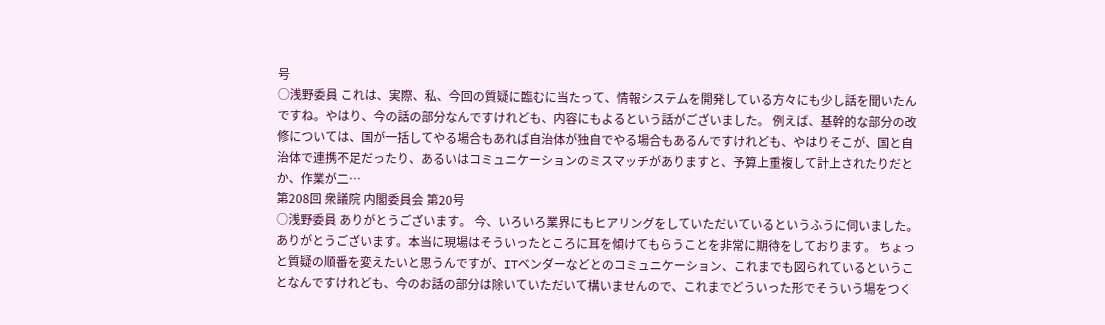号
○浅野委員 これは、実際、私、今回の質疑に臨むに当たって、情報システムを開発している方々にも少し話を聞いたんですね。やはり、今の話の部分なんですけれども、内容にもよるという話がございました。 例えば、基幹的な部分の改修については、国が一括してやる場合もあれば自治体が独自でやる場合もあるんですけれども、やはりそこが、国と自治体で連携不足だったり、あるいはコミュニケーションのミスマッチがありますと、予算上重複して計上されたりだとか、作業が二…
第208回 衆議院 内閣委員会 第20号
○浅野委員 ありがとうございます。 今、いろいろ業界にもヒアリングをしていただいているというふうに伺いました。ありがとうございます。本当に現場はそういったところに耳を傾けてもらうことを非常に期待をしております。 ちょっと質疑の順番を変えたいと思うんですが、ITベンダーなどとのコミュニケーション、これまでも図られているということなんですけれども、今のお話の部分は除いていただいて構いませんので、これまでどういった形でそういう場をつく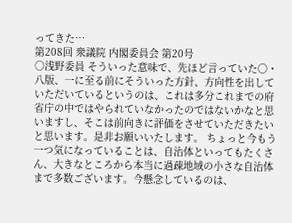ってきた…
第208回 衆議院 内閣委員会 第20号
○浅野委員 そういった意味で、先ほど言っていた〇・八版、一に至る前にそういった方針、方向性を出していただいているというのは、これは多分これまでの府省庁の中ではやられていなかったのではないかなと思いますし、そこは前向きに評価をさせていただきたいと思います。是非お願いいたします。 ちょっと今もう一つ気になっていることは、自治体といってもたくさん、大きなところから本当に過疎地域の小さな自治体まで多数ございます。今懸念しているのは、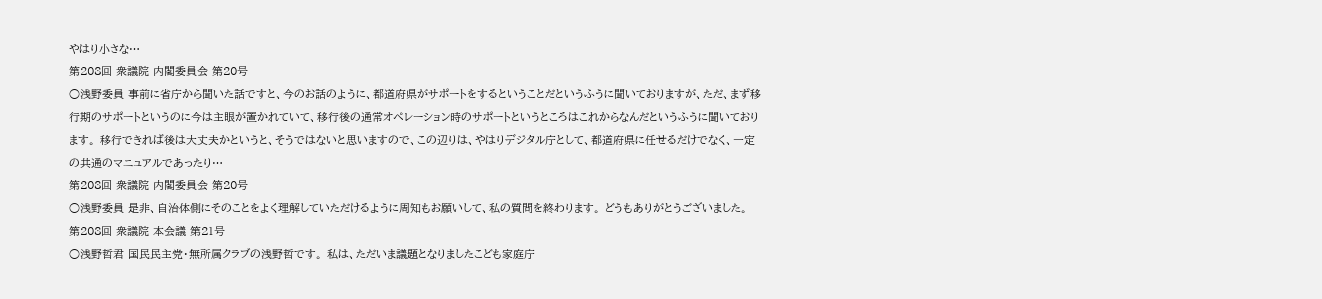やはり小さな…
第208回 衆議院 内閣委員会 第20号
○浅野委員 事前に省庁から聞いた話ですと、今のお話のように、都道府県がサポートをするということだというふうに聞いておりますが、ただ、まず移行期のサポートというのに今は主眼が置かれていて、移行後の通常オペレーション時のサポートというところはこれからなんだというふうに聞いております。 移行できれば後は大丈夫かというと、そうではないと思いますので、この辺りは、やはりデジタル庁として、都道府県に任せるだけでなく、一定の共通のマニュアルであったり…
第208回 衆議院 内閣委員会 第20号
○浅野委員 是非、自治体側にそのことをよく理解していただけるように周知もお願いして、私の質問を終わります。 どうもありがとうございました。
第208回 衆議院 本会議 第21号
○浅野哲君 国民民主党・無所属クラブの浅野哲です。 私は、ただいま議題となりましたこども家庭庁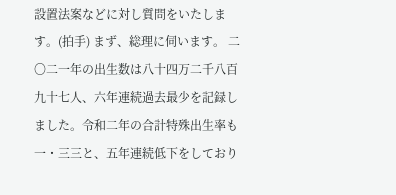設置法案などに対し質問をいたします。(拍手) まず、総理に伺います。 二〇二一年の出生数は八十四万二千八百九十七人、六年連続過去最少を記録しました。令和二年の合計特殊出生率も一・三三と、五年連続低下をしており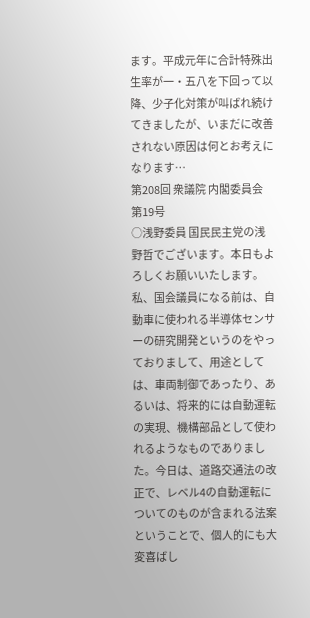ます。平成元年に合計特殊出生率が一・五八を下回って以降、少子化対策が叫ばれ続けてきましたが、いまだに改善されない原因は何とお考えになります…
第208回 衆議院 内閣委員会 第19号
○浅野委員 国民民主党の浅野哲でございます。本日もよろしくお願いいたします。 私、国会議員になる前は、自動車に使われる半導体センサーの研究開発というのをやっておりまして、用途としては、車両制御であったり、あるいは、将来的には自動運転の実現、機構部品として使われるようなものでありました。今日は、道路交通法の改正で、レベル4の自動運転についてのものが含まれる法案ということで、個人的にも大変喜ばし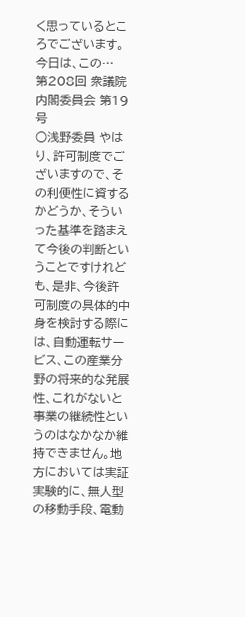く思っているところでございます。 今日は、この…
第208回 衆議院 内閣委員会 第19号
○浅野委員 やはり、許可制度でございますので、その利便性に資するかどうか、そういった基準を踏まえて今後の判断ということですけれども、是非、今後許可制度の具体的中身を検討する際には、自動運転サービス、この産業分野の将来的な発展性、これがないと事業の継続性というのはなかなか維持できません。地方においては実証実験的に、無人型の移動手段、電動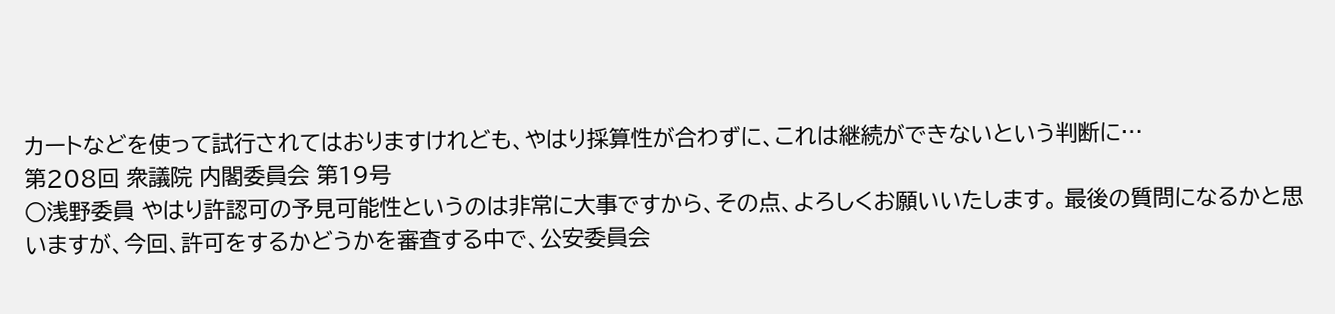カートなどを使って試行されてはおりますけれども、やはり採算性が合わずに、これは継続ができないという判断に…
第208回 衆議院 内閣委員会 第19号
○浅野委員 やはり許認可の予見可能性というのは非常に大事ですから、その点、よろしくお願いいたします。 最後の質問になるかと思いますが、今回、許可をするかどうかを審査する中で、公安委員会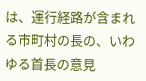は、運行経路が含まれる市町村の長の、いわゆる首長の意見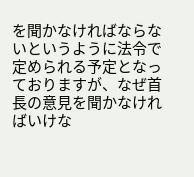を聞かなければならないというように法令で定められる予定となっておりますが、なぜ首長の意見を聞かなければいけな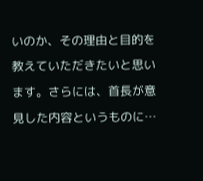いのか、その理由と目的を教えていただきたいと思います。さらには、首長が意見した内容というものに…